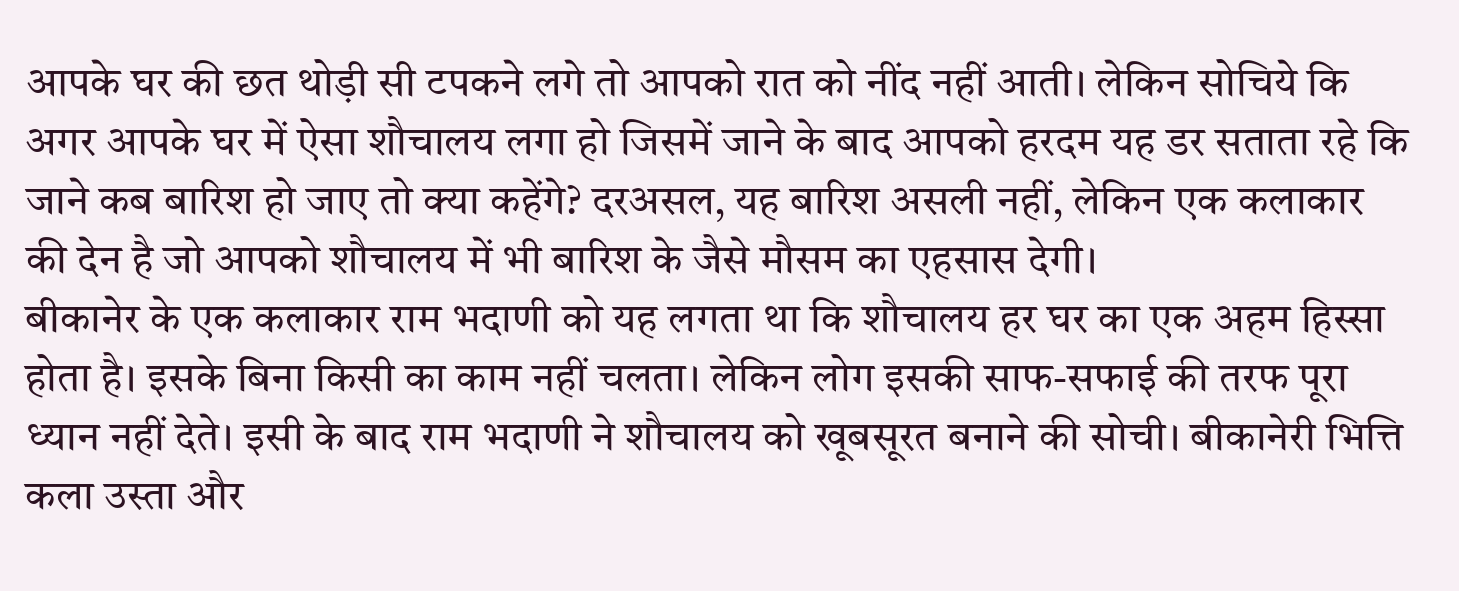आपके घर की छत थोड़ी सी टपकने लगे तो आपको रात को नींद नहीं आती। लेकिन सोचिये कि अगर आपके घर में ऐसा शौचालय लगा हो जिसमें जाने के बाद आपको हरदम यह डर सताता रहे कि जाने कब बारिश हो जाए तो क्या कहेंगे? दरअसल, यह बारिश असली नहीं, लेकिन एक कलाकार की देन है जो आपको शौचालय में भी बारिश के जैसे मौसम का एहसास देगी।
बीकानेर के एक कलाकार राम भदाणी को यह लगता था कि शौचालय हर घर का एक अहम हिस्सा होता है। इसके बिना किसी का काम नहीं चलता। लेकिन लोग इसकी साफ-सफाई की तरफ पूरा ध्यान नहीं देते। इसी के बाद राम भदाणी ने शौचालय को खूबसूरत बनाने की सोची। बीकानेरी भित्ति कला उस्ता और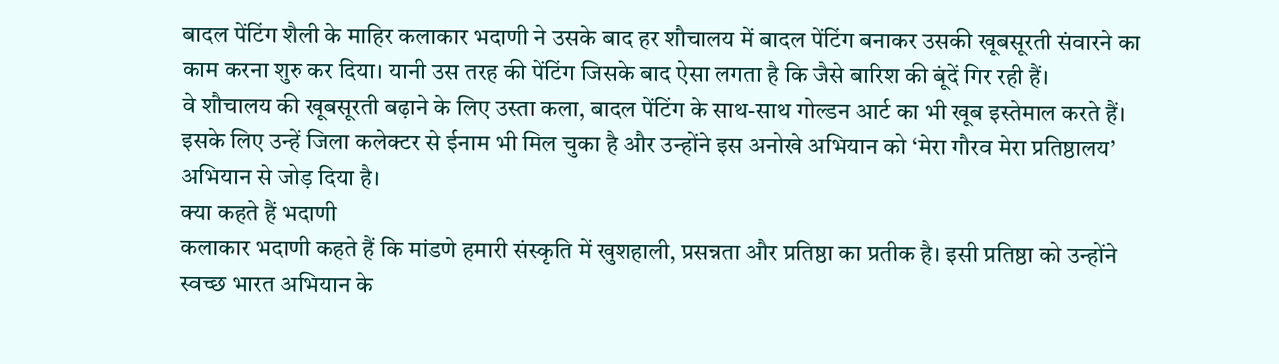बादल पेंटिंग शैली के माहिर कलाकार भदाणी ने उसके बाद हर शौचालय में बादल पेंटिंग बनाकर उसकी खूबसूरती संवारने का काम करना शुरु कर दिया। यानी उस तरह की पेंटिंग जिसके बाद ऐसा लगता है कि जैसे बारिश की बूंदें गिर रही हैं।
वे शौचालय की खूबसूरती बढ़ाने के लिए उस्ता कला, बादल पेंटिंग के साथ-साथ गोल्डन आर्ट का भी खूब इस्तेमाल करते हैं। इसके लिए उन्हें जिला कलेक्टर से ईनाम भी मिल चुका है और उन्होंने इस अनोखे अभियान को ‘मेरा गौरव मेरा प्रतिष्ठालय’ अभियान से जोड़ दिया है।
क्या कहते हैं भदाणी
कलाकार भदाणी कहते हैं कि मांडणे हमारी संस्कृति में खुशहाली, प्रसन्नता और प्रतिष्ठा का प्रतीक है। इसी प्रतिष्ठा को उन्होंने स्वच्छ भारत अभियान के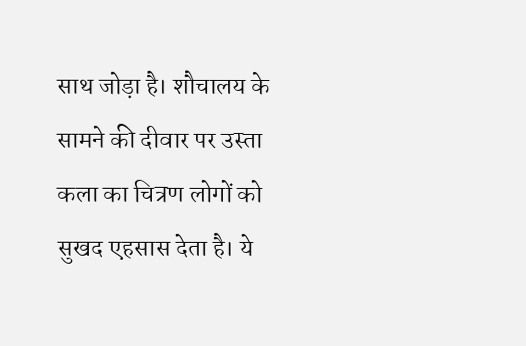साथ जोड़ा है। शौचालय के सामने की दीवार पर उस्ता कला का चित्रण लोगों को सुखद एहसास देता है। ये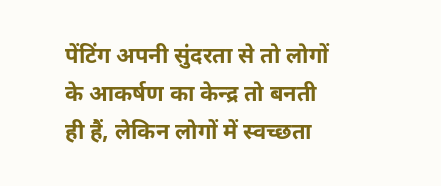पेंटिंग अपनी सुंदरता से तो लोगों के आकर्षण का केन्द्र तो बनती ही हैं, लेकिन लोगों में स्वच्छता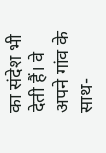का संदेश भी देती हैं। वे अपने गांव के साथ-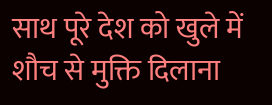साथ पूरे देश को खुले में शौच से मुक्ति दिलाना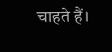चाहते हैं।